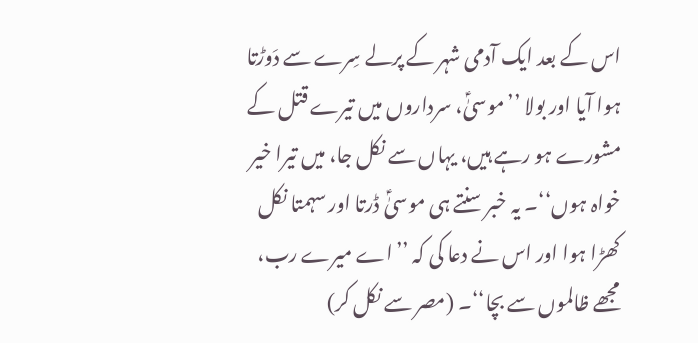اس کے بعد ایک آدمی شہر کے پرلے سِرے سے دَوڑتا ہوا آیا اور بولا ’’موسیٰؑ، سرداروں میں تیرے قتل کے مشورے ہو رہے ہیں، یہاں سے نکل جا، میں تیرا خیر خواہ ہوں‘‘۔ یہ خبر سنتے ہی موسیٰؑ ڈرتا اور سہمتا نکل کھڑا ہوا اور اس نے دعا کی کہ ’’اے میرے رب، مجھے ظالموں سے بچا‘‘۔ (مصر سے نکل کر)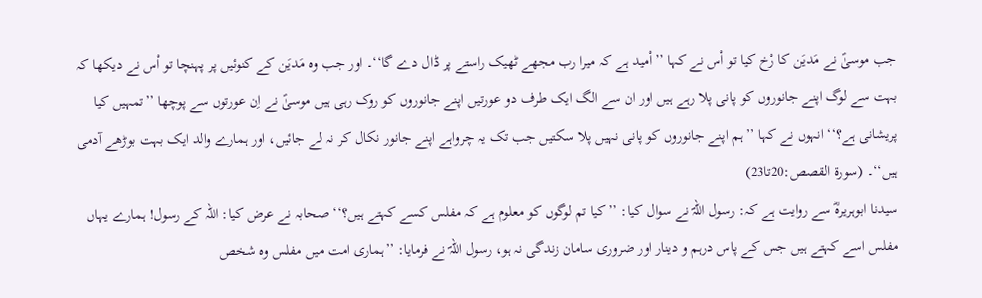جب موسیٰؑ نے مَدیَن کا رْخ کیا تو اْس نے کہا ’’اْمید ہے کہ میرا رب مجھے ٹھیک راستے پر ڈال دے گا‘‘۔ اور جب وہ مَدیَن کے کنوئیں پر پہنچا تو اْس نے دیکھا کہ بہت سے لوگ اپنے جانوروں کو پانی پلا رہے ہیں اور ان سے الگ ایک طرف دو عورتیں اپنے جانوروں کو روک رہی ہیں موسیٰؑ نے اِن عورتوں سے پوچھا ’’تمہیں کیا پریشانی ہے؟‘‘ انہوں نے کہا ’’ہم اپنے جانوروں کو پانی نہیں پلا سکتیں جب تک یہ چرواہے اپنے جانور نکال کر نہ لے جائیں، اور ہمارے والد ایک بہت بوڑھے آدمی ہیں‘‘۔ (سورۃ القصص:20تا23)
سیدنا ابوہریرہؓ سے روایت ہے کہ: رسول اللہؐ نے سوال کیا: ’’کیا تم لوگوں کو معلوم ہے کہ مفلس کسے کہتے ہیں؟‘‘ صحابہ نے عرض کیا: اللہ کے رسول! ہمارے یہاں مفلس اسے کہتے ہیں جس کے پاس درہم و دینار اور ضروری سامان زندگی نہ ہو، رسول اللہؐ نے فرمایا: ’’ہماری امت میں مفلس وہ شخص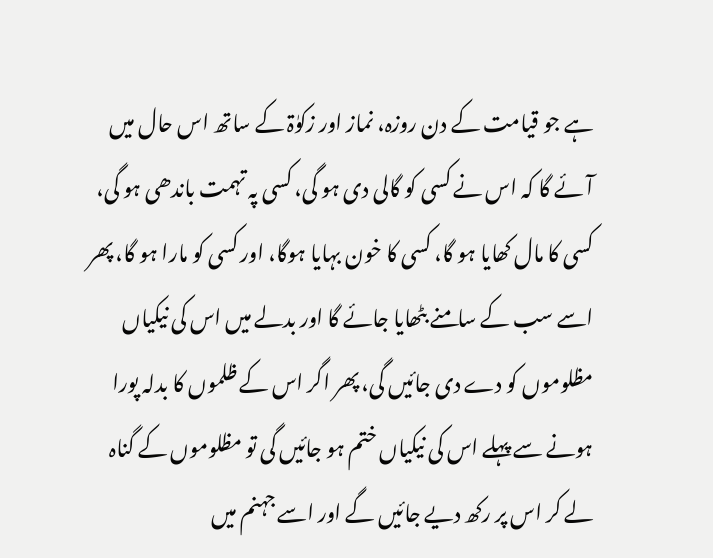ہے جو قیامت کے دن روزہ، نماز اور زکوٰۃ کے ساتھ اس حال میں آئے گا کہ اس نے کسی کو گالی دی ہو گی، کسی پہ تہمت باندھی ہو گی، کسی کا مال کھایا ہو گا، کسی کا خون بہایا ہوگا، اور کسی کو مارا ہو گا، پھر اسے سب کے سامنے بٹھایا جائے گا اور بدلے میں اس کی نیکیاں مظلوموں کو دے دی جائیں گی، پھر اگر اس کے ظلموں کا بدلہ پورا ہونے سے پہلے اس کی نیکیاں ختم ہو جائیں گی تو مظلوموں کے گناہ لے کر اس پر رکھ دیے جائیں گے اور اسے جہنم میں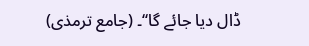ڈال دیا جائے گا‘‘۔ (جامع ترمذی)